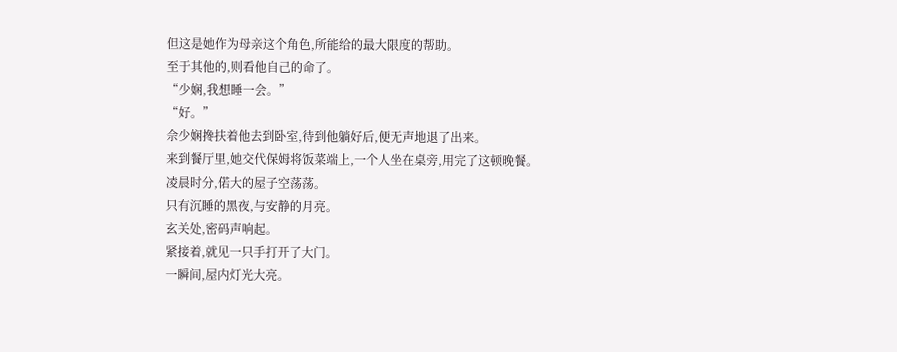但这是她作为母亲这个角色,所能给的最大限度的帮助。
至于其他的,则看他自己的命了。
“少娴,我想睡一会。”
“好。”
佘少娴搀扶着他去到卧室,待到他躺好后,便无声地退了出来。
来到餐厅里,她交代保姆将饭菜端上,一个人坐在桌旁,用完了这顿晚餐。
凌晨时分,偌大的屋子空荡荡。
只有沉睡的黑夜,与安静的月亮。
玄关处,密码声响起。
紧接着,就见一只手打开了大门。
一瞬间,屋内灯光大亮。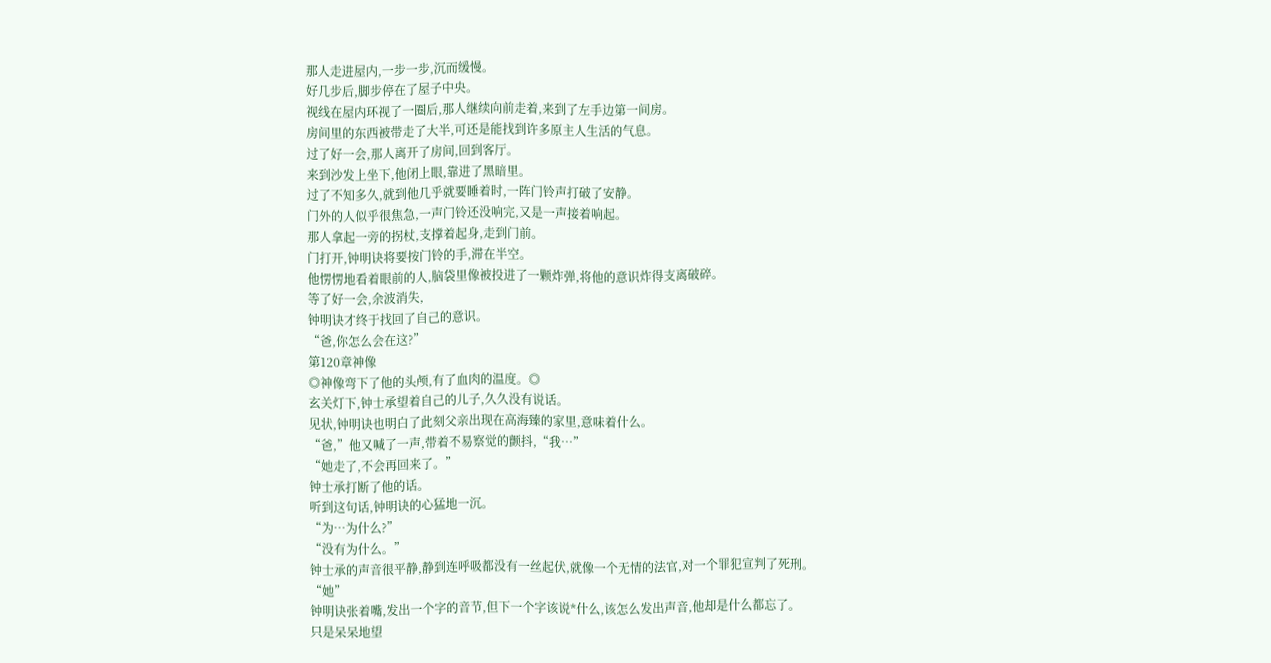那人走进屋内,一步一步,沉而缓慢。
好几步后,脚步停在了屋子中央。
视线在屋内环视了一圈后,那人继续向前走着,来到了左手边第一间房。
房间里的东西被带走了大半,可还是能找到许多原主人生活的气息。
过了好一会,那人离开了房间,回到客厅。
来到沙发上坐下,他闭上眼,靠进了黑暗里。
过了不知多久,就到他几乎就要睡着时,一阵门铃声打破了安静。
门外的人似乎很焦急,一声门铃还没响完,又是一声接着响起。
那人拿起一旁的拐杖,支撑着起身,走到门前。
门打开,钟明诀将要按门铃的手,滞在半空。
他愣愣地看着眼前的人,脑袋里像被投进了一颗炸弹,将他的意识炸得支离破碎。
等了好一会,余波消失,
钟明诀才终于找回了自己的意识。
“爸,你怎么会在这?”
第120章神像
◎神像弯下了他的头颅,有了血肉的温度。◎
玄关灯下,钟士承望着自己的儿子,久久没有说话。
见状,钟明诀也明白了此刻父亲出现在高海臻的家里,意味着什么。
“爸,”他又喊了一声,带着不易察觉的颤抖,“我…”
“她走了,不会再回来了。”
钟士承打断了他的话。
听到这句话,钟明诀的心猛地一沉。
“为…为什么?”
“没有为什么。”
钟士承的声音很平静,静到连呼吸都没有一丝起伏,就像一个无情的法官,对一个罪犯宣判了死刑。
“她”
钟明诀张着嘴,发出一个字的音节,但下一个字该说*什么,该怎么发出声音,他却是什么都忘了。
只是呆呆地望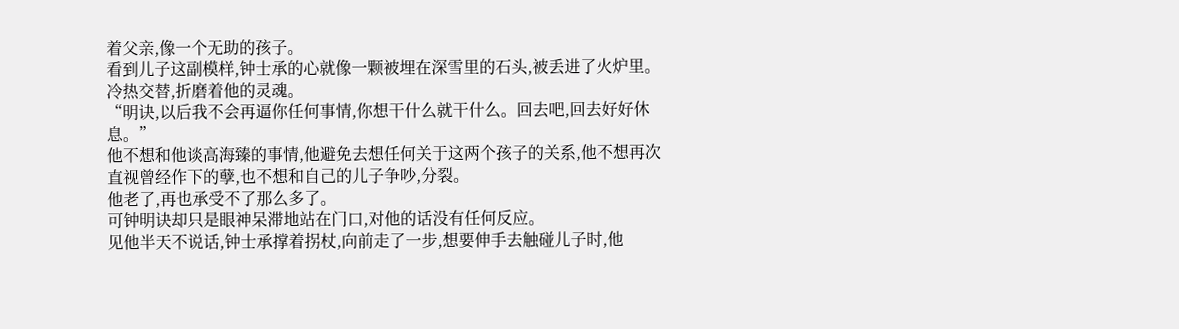着父亲,像一个无助的孩子。
看到儿子这副模样,钟士承的心就像一颗被埋在深雪里的石头,被丢进了火炉里。
冷热交替,折磨着他的灵魂。
“明诀,以后我不会再逼你任何事情,你想干什么就干什么。回去吧,回去好好休息。”
他不想和他谈高海臻的事情,他避免去想任何关于这两个孩子的关系,他不想再次直视曾经作下的孽,也不想和自己的儿子争吵,分裂。
他老了,再也承受不了那么多了。
可钟明诀却只是眼神呆滞地站在门口,对他的话没有任何反应。
见他半天不说话,钟士承撑着拐杖,向前走了一步,想要伸手去触碰儿子时,他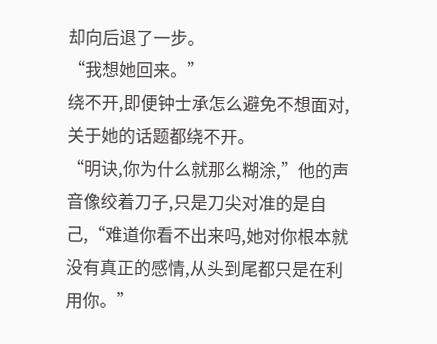却向后退了一步。
“我想她回来。”
绕不开,即便钟士承怎么避免不想面对,关于她的话题都绕不开。
“明诀,你为什么就那么糊涂,”他的声音像绞着刀子,只是刀尖对准的是自己,“难道你看不出来吗,她对你根本就没有真正的感情,从头到尾都只是在利用你。”